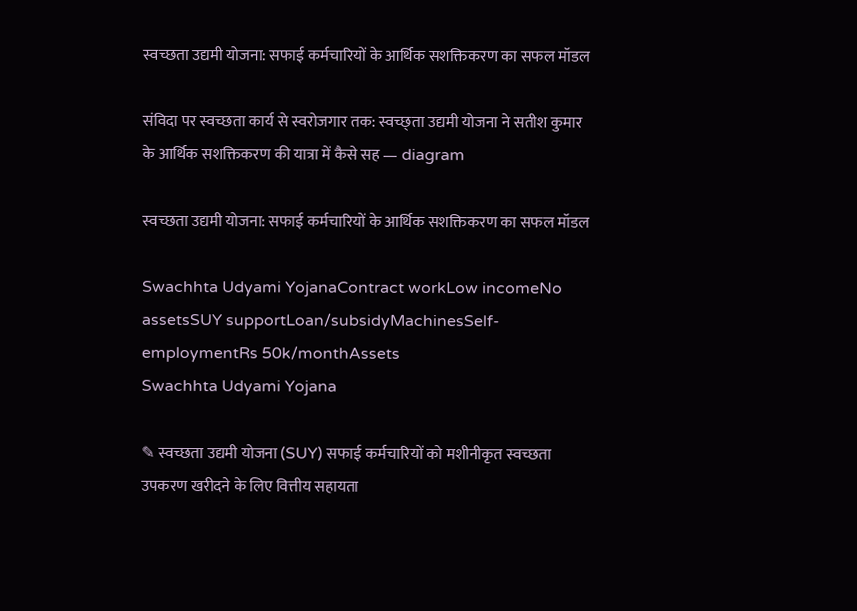स्वच्छता उद्यमी योजना: सफाई कर्मचारियों के आर्थिक सशक्तिकरण का सफल मॉडल

संविदा पर स्वच्छता कार्य से स्वरोजगार तक: स्वच्छ्ता उद्यमी योजना ने सतीश कुमार के आर्थिक सशक्तिकरण की यात्रा में कैसे सह — diagram

स्वच्छता उद्यमी योजना: सफाई कर्मचारियों के आर्थिक सशक्तिकरण का सफल मॉडल

Swachhta Udyami YojanaContract workLow incomeNo assetsSUY supportLoan/subsidyMachinesSelf-employmentRs 50k/monthAssets
Swachhta Udyami Yojana

✎ स्वच्छता उद्यमी योजना (SUY) सफाई कर्मचारियों को मशीनीकृत स्वच्छता उपकरण खरीदने के लिए वित्तीय सहायता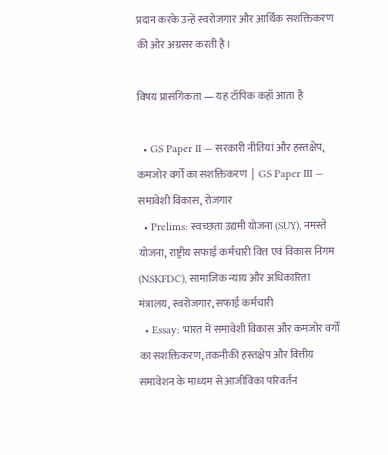प्रदान करके उन्हें स्वरोजगार और आर्थिक सशक्तिकरण की ओर अग्रसर करती है।

विषय प्रासंगिकता — यह टॉपिक कहाँ आता है

  • GS Paper II — सरकारी नीतियां और हस्तक्षेप, कमजोर वर्गों का सशक्तिकरण  |  GS Paper III — समावेशी विकास, रोजगार
  • Prelims: स्वच्छता उद्यमी योजना (SUY), नमस्ते योजना, राष्ट्रीय सफाई कर्मचारी वित्त एवं विकास निगम (NSKFDC), सामाजिक न्याय और अधिकारिता मंत्रालय, स्वरोजगार, सफाई कर्मचारी
  • Essay: भारत में समावेशी विकास और कमजोर वर्गों का सशक्तिकरण, तकनीकी हस्तक्षेप और वित्तीय समावेशन के माध्यम से आजीविका परिवर्तन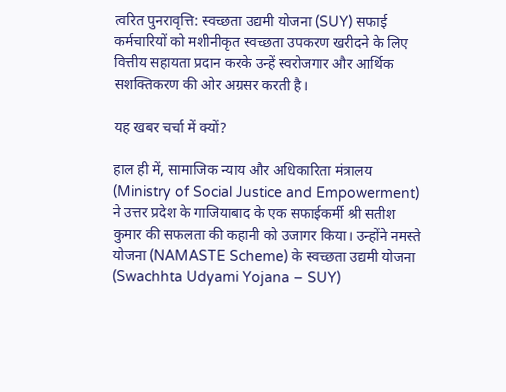त्वरित पुनरावृत्ति: स्वच्छता उद्यमी योजना (SUY) सफाई कर्मचारियों को मशीनीकृत स्वच्छता उपकरण खरीदने के लिए वित्तीय सहायता प्रदान करके उन्हें स्वरोजगार और आर्थिक सशक्तिकरण की ओर अग्रसर करती है।

यह खबर चर्चा में क्यों?

हाल ही में, सामाजिक न्याय और अधिकारिता मंत्रालय (Ministry of Social Justice and Empowerment) ने उत्तर प्रदेश के गाजियाबाद के एक सफाईकर्मी श्री सतीश कुमार की सफलता की कहानी को उजागर किया। उन्होंने नमस्ते योजना (NAMASTE Scheme) के स्वच्छता उद्यमी योजना (Swachhta Udyami Yojana – SUY)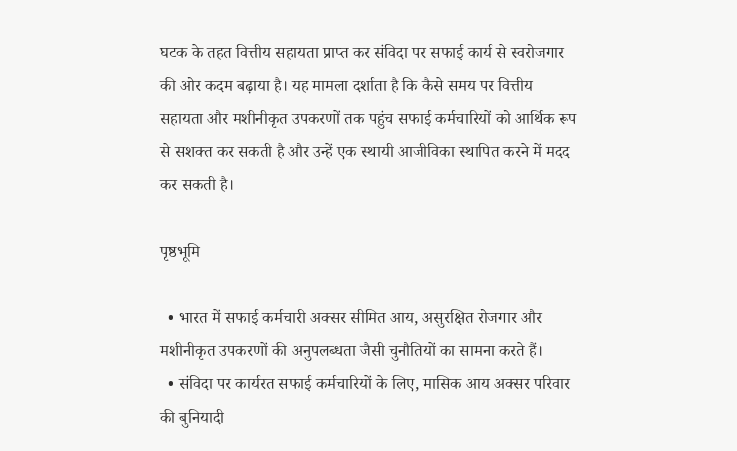घटक के तहत वित्तीय सहायता प्राप्त कर संविदा पर सफाई कार्य से स्वरोजगार की ओर कदम बढ़ाया है। यह मामला दर्शाता है कि कैसे समय पर वित्तीय सहायता और मशीनीकृत उपकरणों तक पहुंच सफाई कर्मचारियों को आर्थिक रूप से सशक्त कर सकती है और उन्हें एक स्थायी आजीविका स्थापित करने में मदद कर सकती है।

पृष्ठभूमि

  • भारत में सफाई कर्मचारी अक्सर सीमित आय, असुरक्षित रोजगार और मशीनीकृत उपकरणों की अनुपलब्धता जैसी चुनौतियों का सामना करते हैं।
  • संविदा पर कार्यरत सफाई कर्मचारियों के लिए, मासिक आय अक्सर परिवार की बुनियादी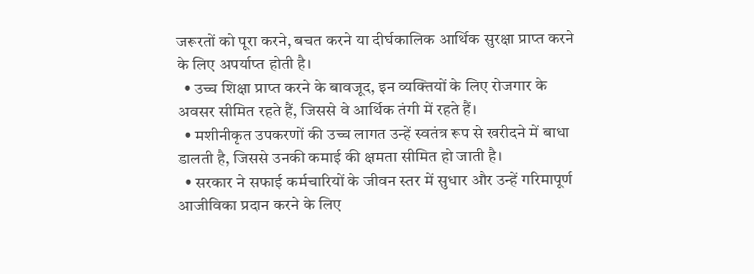जरूरतों को पूरा करने, बचत करने या दीर्घकालिक आर्थिक सुरक्षा प्राप्त करने के लिए अपर्याप्त होती है।
  • उच्च शिक्षा प्राप्त करने के बावजूद, इन व्यक्तियों के लिए रोजगार के अवसर सीमित रहते हैं, जिससे वे आर्थिक तंगी में रहते हैं।
  • मशीनीकृत उपकरणों की उच्च लागत उन्हें स्वतंत्र रूप से खरीदने में बाधा डालती है, जिससे उनकी कमाई की क्षमता सीमित हो जाती है।
  • सरकार ने सफाई कर्मचारियों के जीवन स्तर में सुधार और उन्हें गरिमापूर्ण आजीविका प्रदान करने के लिए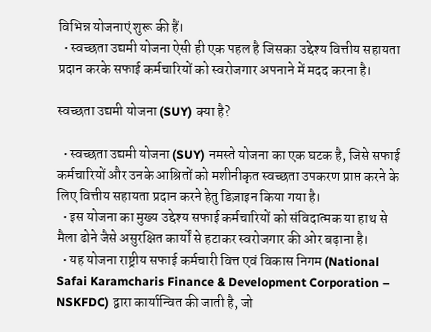विभिन्न योजनाएं शुरू की हैं।
  • स्वच्छता उद्यमी योजना ऐसी ही एक पहल है जिसका उद्देश्य वित्तीय सहायता प्रदान करके सफाई कर्मचारियों को स्वरोजगार अपनाने में मदद करना है।

स्वच्छता उद्यमी योजना (SUY) क्या है?

  • स्वच्छता उद्यमी योजना (SUY) नमस्ते योजना का एक घटक है, जिसे सफाई कर्मचारियों और उनके आश्रितों को मशीनीकृत स्वच्छता उपकरण प्राप्त करने के लिए वित्तीय सहायता प्रदान करने हेतु डिज़ाइन किया गया है।
  • इस योजना का मुख्य उद्देश्य सफाई कर्मचारियों को संविदात्मक या हाथ से मैला ढोने जैसे असुरक्षित कार्यों से हटाकर स्वरोजगार की ओर बढ़ाना है।
  • यह योजना राष्ट्रीय सफाई कर्मचारी वित्त एवं विकास निगम (National Safai Karamcharis Finance & Development Corporation – NSKFDC) द्वारा कार्यान्वित की जाती है, जो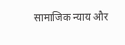सामाजिक न्याय और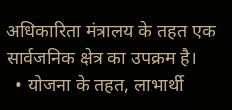अधिकारिता मंत्रालय के तहत एक सार्वजनिक क्षेत्र का उपक्रम है।
  • योजना के तहत, लाभार्थी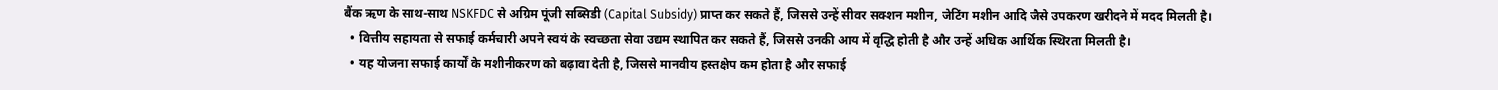बैंक ऋण के साथ-साथ NSKFDC से अग्रिम पूंजी सब्सिडी (Capital Subsidy) प्राप्त कर सकते हैं, जिससे उन्हें सीवर सक्शन मशीन, जेटिंग मशीन आदि जैसे उपकरण खरीदने में मदद मिलती है।
  • वित्तीय सहायता से सफाई कर्मचारी अपने स्वयं के स्वच्छता सेवा उद्यम स्थापित कर सकते हैं, जिससे उनकी आय में वृद्धि होती है और उन्हें अधिक आर्थिक स्थिरता मिलती है।
  • यह योजना सफाई कार्यों के मशीनीकरण को बढ़ावा देती है, जिससे मानवीय हस्तक्षेप कम होता है और सफाई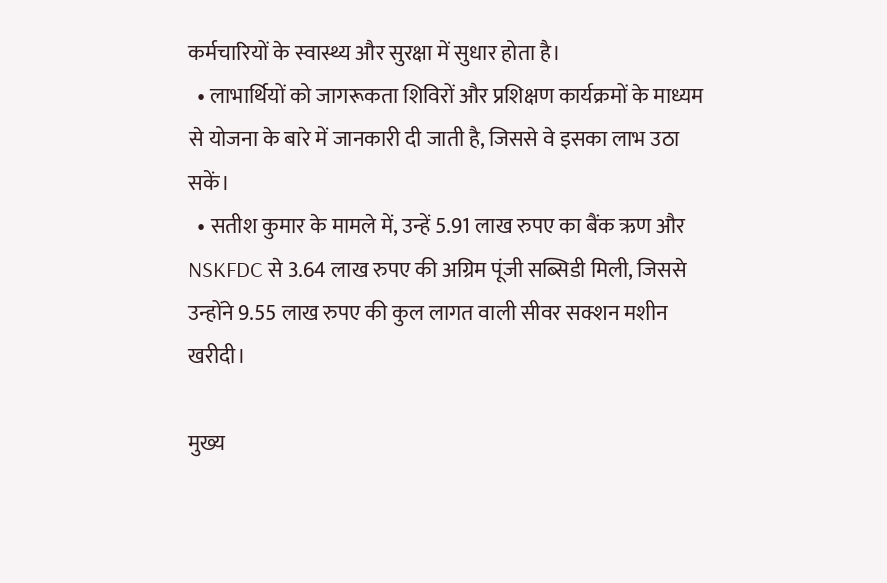कर्मचारियों के स्वास्थ्य और सुरक्षा में सुधार होता है।
  • लाभार्थियों को जागरूकता शिविरों और प्रशिक्षण कार्यक्रमों के माध्यम से योजना के बारे में जानकारी दी जाती है, जिससे वे इसका लाभ उठा सकें।
  • सतीश कुमार के मामले में, उन्हें 5.91 लाख रुपए का बैंक ऋण और NSKFDC से 3.64 लाख रुपए की अग्रिम पूंजी सब्सिडी मिली, जिससे उन्होंने 9.55 लाख रुपए की कुल लागत वाली सीवर सक्शन मशीन खरीदी।

मुख्य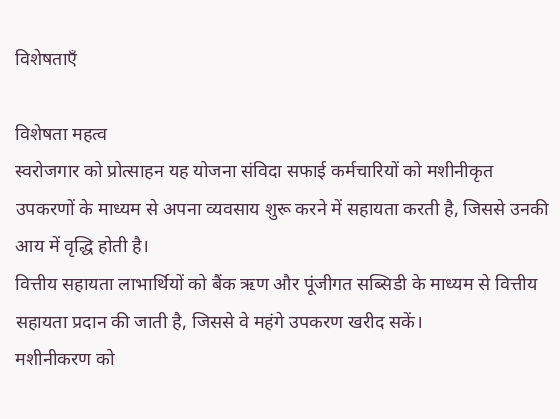विशेषताएँ

विशेषता महत्व
स्वरोजगार को प्रोत्साहन यह योजना संविदा सफाई कर्मचारियों को मशीनीकृत उपकरणों के माध्यम से अपना व्यवसाय शुरू करने में सहायता करती है, जिससे उनकी आय में वृद्धि होती है।
वित्तीय सहायता लाभार्थियों को बैंक ऋण और पूंजीगत सब्सिडी के माध्यम से वित्तीय सहायता प्रदान की जाती है, जिससे वे महंगे उपकरण खरीद सकें।
मशीनीकरण को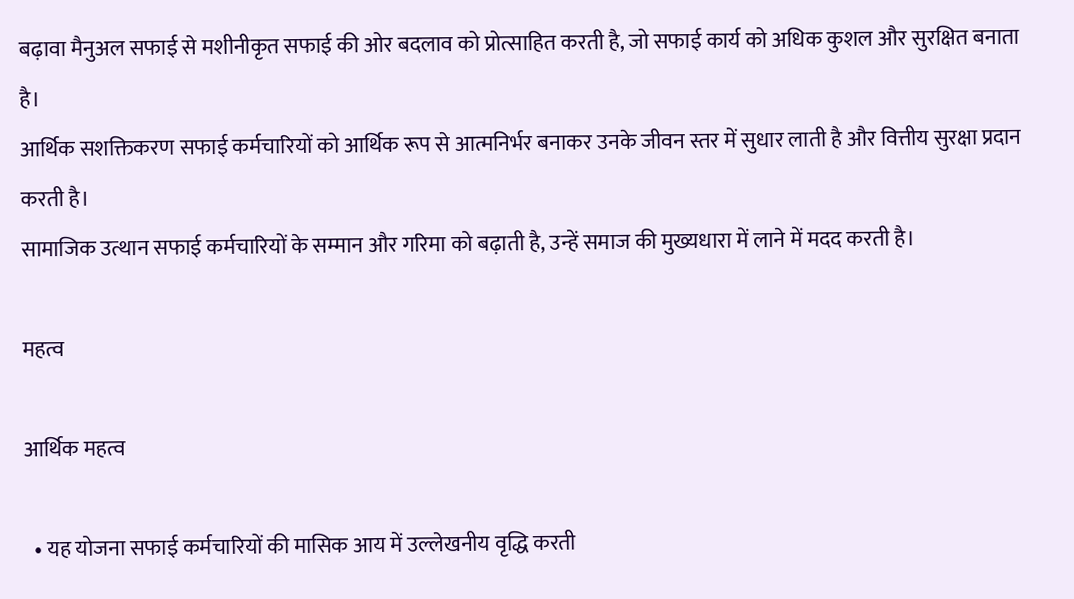बढ़ावा मैनुअल सफाई से मशीनीकृत सफाई की ओर बदलाव को प्रोत्साहित करती है, जो सफाई कार्य को अधिक कुशल और सुरक्षित बनाता है।
आर्थिक सशक्तिकरण सफाई कर्मचारियों को आर्थिक रूप से आत्मनिर्भर बनाकर उनके जीवन स्तर में सुधार लाती है और वित्तीय सुरक्षा प्रदान करती है।
सामाजिक उत्थान सफाई कर्मचारियों के सम्मान और गरिमा को बढ़ाती है, उन्हें समाज की मुख्यधारा में लाने में मदद करती है।

महत्व

आर्थिक महत्व

  • यह योजना सफाई कर्मचारियों की मासिक आय में उल्लेखनीय वृद्धि करती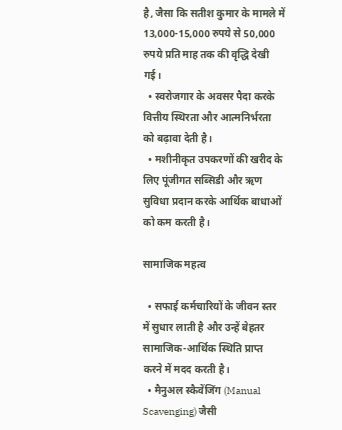है, जैसा कि सतीश कुमार के मामले में 13,000-15,000 रुपये से 50,000 रुपये प्रति माह तक की वृद्धि देखी गई।
  • स्वरोजगार के अवसर पैदा करके वित्तीय स्थिरता और आत्मनिर्भरता को बढ़ावा देती है।
  • मशीनीकृत उपकरणों की खरीद के लिए पूंजीगत सब्सिडी और ऋण सुविधा प्रदान करके आर्थिक बाधाओं को कम करती है।

सामाजिक महत्व

  • सफाई कर्मचारियों के जीवन स्तर में सुधार लाती है और उन्हें बेहतर सामाजिक-आर्थिक स्थिति प्राप्त करने में मदद करती है।
  • मैनुअल स्कैवेंजिंग (Manual Scavenging) जैसी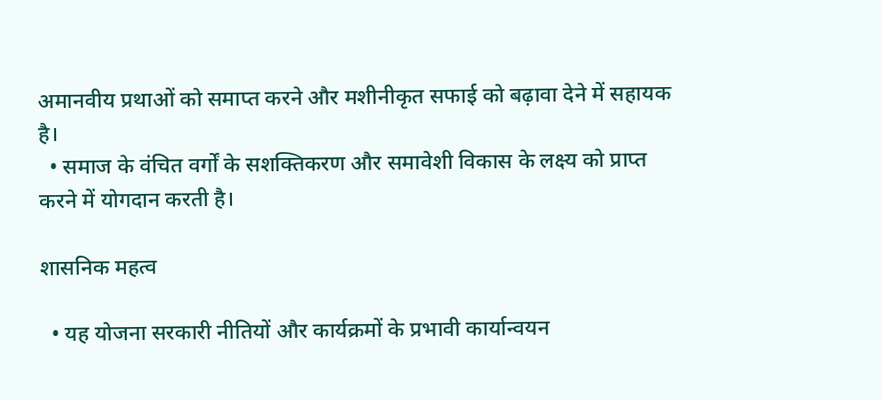अमानवीय प्रथाओं को समाप्त करने और मशीनीकृत सफाई को बढ़ावा देने में सहायक है।
  • समाज के वंचित वर्गों के सशक्तिकरण और समावेशी विकास के लक्ष्य को प्राप्त करने में योगदान करती है।

शासनिक महत्व

  • यह योजना सरकारी नीतियों और कार्यक्रमों के प्रभावी कार्यान्वयन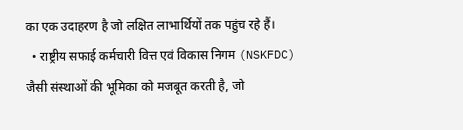का एक उदाहरण है जो लक्षित लाभार्थियों तक पहुंच रहे हैं।
  • राष्ट्रीय सफाई कर्मचारी वित्त एवं विकास निगम (NSKFDC) जैसी संस्थाओं की भूमिका को मजबूत करती है, जो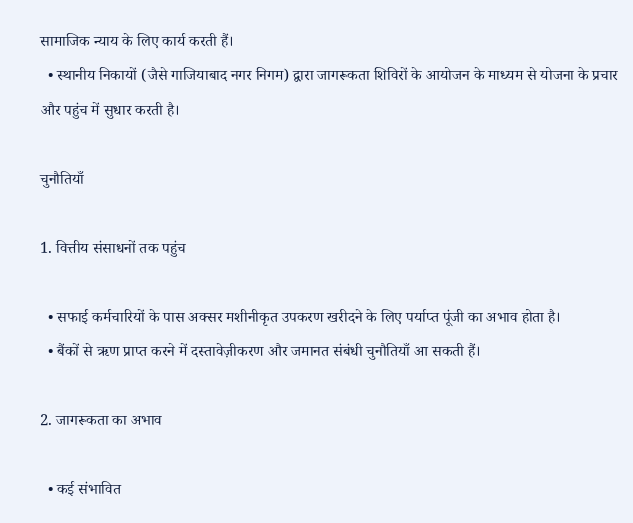सामाजिक न्याय के लिए कार्य करती हैं।
  • स्थानीय निकायों (जैसे गाजियाबाद नगर निगम) द्वारा जागरूकता शिविरों के आयोजन के माध्यम से योजना के प्रचार और पहुंच में सुधार करती है।

चुनौतियाँ

1. वित्तीय संसाधनों तक पहुंच

  • सफाई कर्मचारियों के पास अक्सर मशीनीकृत उपकरण खरीदने के लिए पर्याप्त पूंजी का अभाव होता है।
  • बैंकों से ऋण प्राप्त करने में दस्तावेज़ीकरण और जमानत संबंधी चुनौतियाँ आ सकती हैं।

2. जागरूकता का अभाव

  • कई संभावित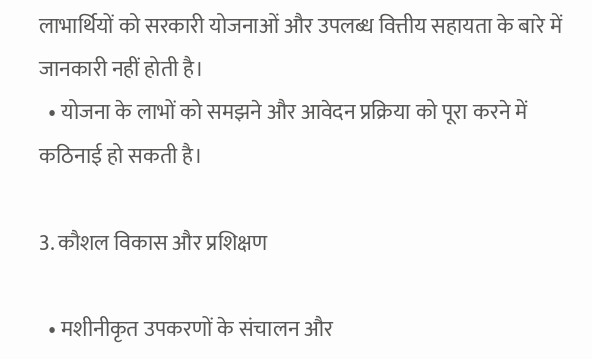लाभार्थियों को सरकारी योजनाओं और उपलब्ध वित्तीय सहायता के बारे में जानकारी नहीं होती है।
  • योजना के लाभों को समझने और आवेदन प्रक्रिया को पूरा करने में कठिनाई हो सकती है।

3. कौशल विकास और प्रशिक्षण

  • मशीनीकृत उपकरणों के संचालन और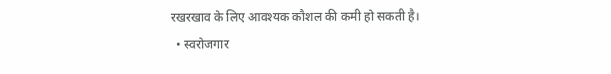रखरखाव के लिए आवश्यक कौशल की कमी हो सकती है।
  • स्वरोजगार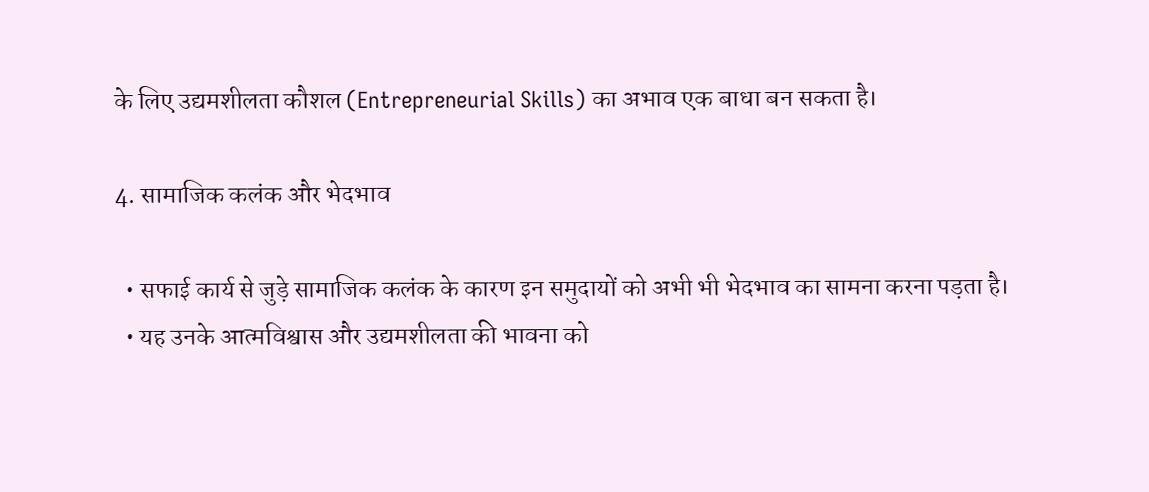के लिए उद्यमशीलता कौशल (Entrepreneurial Skills) का अभाव एक बाधा बन सकता है।

4. सामाजिक कलंक और भेदभाव

  • सफाई कार्य से जुड़े सामाजिक कलंक के कारण इन समुदायों को अभी भी भेदभाव का सामना करना पड़ता है।
  • यह उनके आत्मविश्वास और उद्यमशीलता की भावना को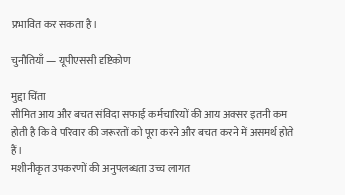प्रभावित कर सकता है।

चुनौतियाँ — यूपीएससी दृष्टिकोण

मुद्दा चिंता
सीमित आय और बचत संविदा सफाई कर्मचारियों की आय अक्सर इतनी कम होती है कि वे परिवार की जरूरतों को पूरा करने और बचत करने में असमर्थ होते हैं।
मशीनीकृत उपकरणों की अनुपलब्धता उच्च लागत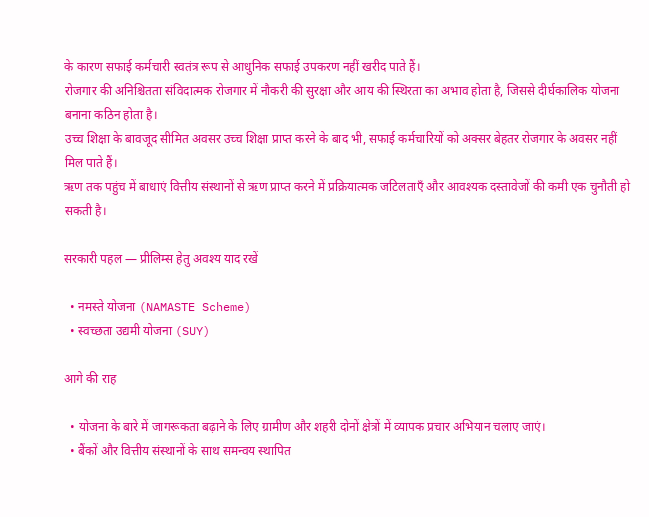के कारण सफाई कर्मचारी स्वतंत्र रूप से आधुनिक सफाई उपकरण नहीं खरीद पाते हैं।
रोजगार की अनिश्चितता संविदात्मक रोजगार में नौकरी की सुरक्षा और आय की स्थिरता का अभाव होता है, जिससे दीर्घकालिक योजना बनाना कठिन होता है।
उच्च शिक्षा के बावजूद सीमित अवसर उच्च शिक्षा प्राप्त करने के बाद भी, सफाई कर्मचारियों को अक्सर बेहतर रोजगार के अवसर नहीं मिल पाते हैं।
ऋण तक पहुंच में बाधाएं वित्तीय संस्थानों से ऋण प्राप्त करने में प्रक्रियात्मक जटिलताएँ और आवश्यक दस्तावेजों की कमी एक चुनौती हो सकती है।

सरकारी पहल — प्रीलिम्स हेतु अवश्य याद रखें

  • नमस्ते योजना (NAMASTE Scheme)
  • स्वच्छता उद्यमी योजना (SUY)

आगे की राह

  • योजना के बारे में जागरूकता बढ़ाने के लिए ग्रामीण और शहरी दोनों क्षेत्रों में व्यापक प्रचार अभियान चलाए जाएं।
  • बैंकों और वित्तीय संस्थानों के साथ समन्वय स्थापित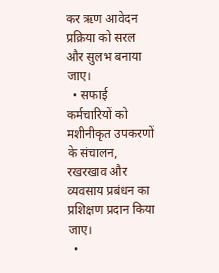कर ऋण आवेदन प्रक्रिया को सरल और सुलभ बनाया जाए।
  • सफाई कर्मचारियों को मशीनीकृत उपकरणों के संचालन, रखरखाव और व्यवसाय प्रबंधन का प्रशिक्षण प्रदान किया जाए।
  •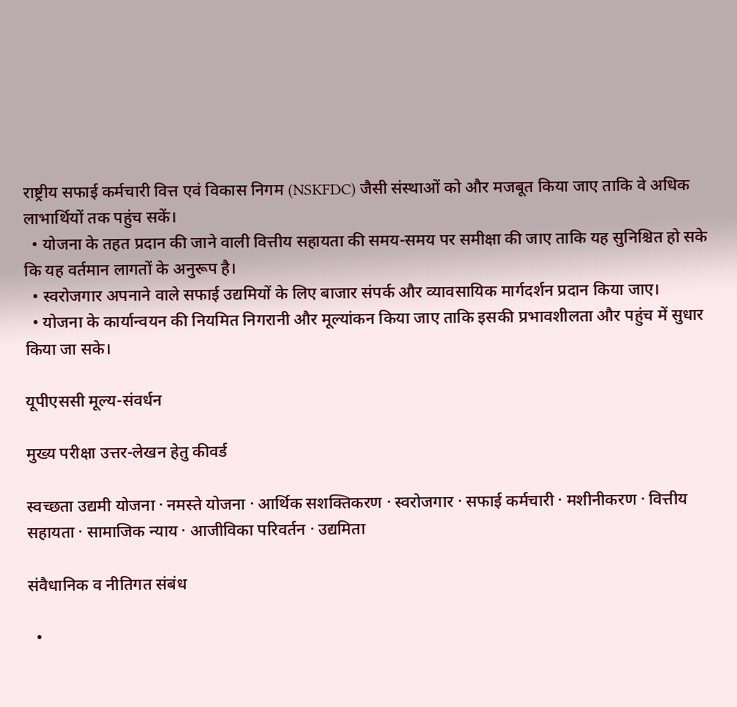राष्ट्रीय सफाई कर्मचारी वित्त एवं विकास निगम (NSKFDC) जैसी संस्थाओं को और मजबूत किया जाए ताकि वे अधिक लाभार्थियों तक पहुंच सकें।
  • योजना के तहत प्रदान की जाने वाली वित्तीय सहायता की समय-समय पर समीक्षा की जाए ताकि यह सुनिश्चित हो सके कि यह वर्तमान लागतों के अनुरूप है।
  • स्वरोजगार अपनाने वाले सफाई उद्यमियों के लिए बाजार संपर्क और व्यावसायिक मार्गदर्शन प्रदान किया जाए।
  • योजना के कार्यान्वयन की नियमित निगरानी और मूल्यांकन किया जाए ताकि इसकी प्रभावशीलता और पहुंच में सुधार किया जा सके।

यूपीएससी मूल्य-संवर्धन

मुख्य परीक्षा उत्तर-लेखन हेतु कीवर्ड

स्वच्छता उद्यमी योजना · नमस्ते योजना · आर्थिक सशक्तिकरण · स्वरोजगार · सफाई कर्मचारी · मशीनीकरण · वित्तीय सहायता · सामाजिक न्याय · आजीविका परिवर्तन · उद्यमिता

संवैधानिक व नीतिगत संबंध

  •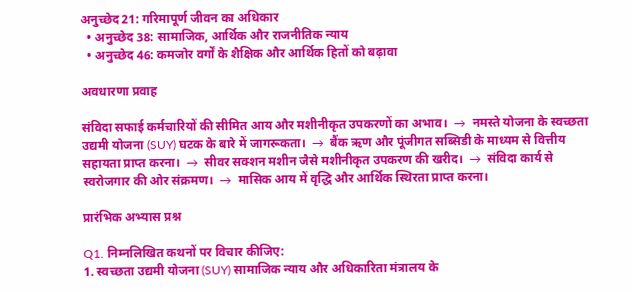अनुच्छेद 21: गरिमापूर्ण जीवन का अधिकार
  • अनुच्छेद 38: सामाजिक, आर्थिक और राजनीतिक न्याय
  • अनुच्छेद 46: कमजोर वर्गों के शैक्षिक और आर्थिक हितों को बढ़ावा

अवधारणा प्रवाह

संविदा सफाई कर्मचारियों की सीमित आय और मशीनीकृत उपकरणों का अभाव।  →  नमस्ते योजना के स्वच्छता उद्यमी योजना (SUY) घटक के बारे में जागरूकता।  →  बैंक ऋण और पूंजीगत सब्सिडी के माध्यम से वित्तीय सहायता प्राप्त करना।  →  सीवर सक्शन मशीन जैसे मशीनीकृत उपकरण की खरीद।  →  संविदा कार्य से स्वरोजगार की ओर संक्रमण।  →  मासिक आय में वृद्धि और आर्थिक स्थिरता प्राप्त करना।

प्रारंभिक अभ्यास प्रश्न

Q1. निम्नलिखित कथनों पर विचार कीजिए:
1. स्वच्छता उद्यमी योजना (SUY) सामाजिक न्याय और अधिकारिता मंत्रालय के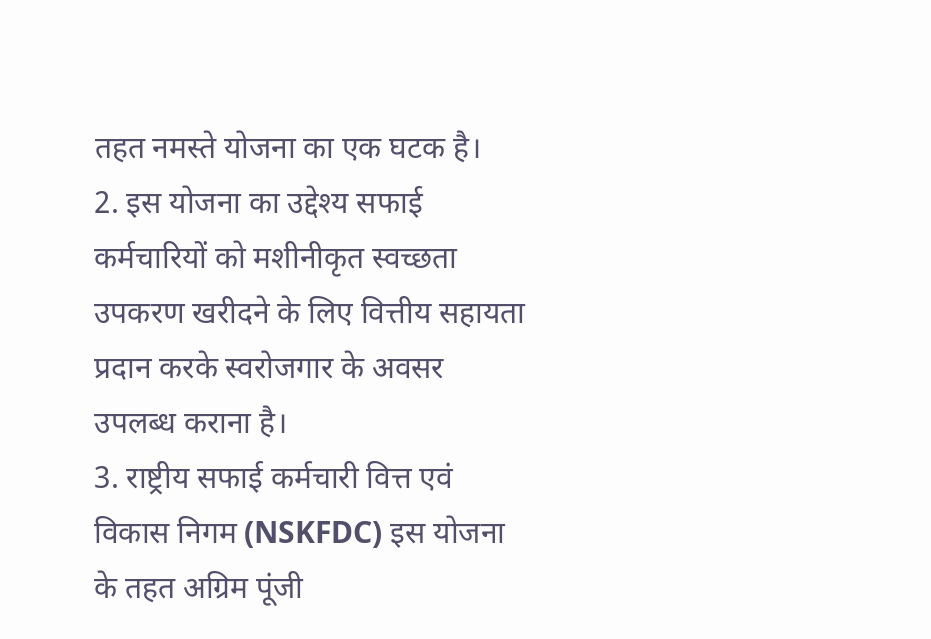तहत नमस्ते योजना का एक घटक है।
2. इस योजना का उद्देश्य सफाई कर्मचारियों को मशीनीकृत स्वच्छता उपकरण खरीदने के लिए वित्तीय सहायता प्रदान करके स्वरोजगार के अवसर उपलब्ध कराना है।
3. राष्ट्रीय सफाई कर्मचारी वित्त एवं विकास निगम (NSKFDC) इस योजना के तहत अग्रिम पूंजी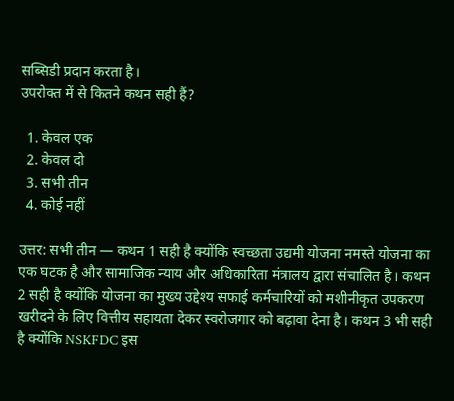सब्सिडी प्रदान करता है।
उपरोक्त में से कितने कथन सही हैं?

  1. केवल एक
  2. केवल दो
  3. सभी तीन
  4. कोई नहीं

उत्तर: सभी तीन — कथन 1 सही है क्योंकि स्वच्छता उद्यमी योजना नमस्ते योजना का एक घटक है और सामाजिक न्याय और अधिकारिता मंत्रालय द्वारा संचालित है। कथन 2 सही है क्योंकि योजना का मुख्य उद्देश्य सफाई कर्मचारियों को मशीनीकृत उपकरण खरीदने के लिए वित्तीय सहायता देकर स्वरोजगार को बढ़ावा देना है। कथन 3 भी सही है क्योंकि NSKFDC इस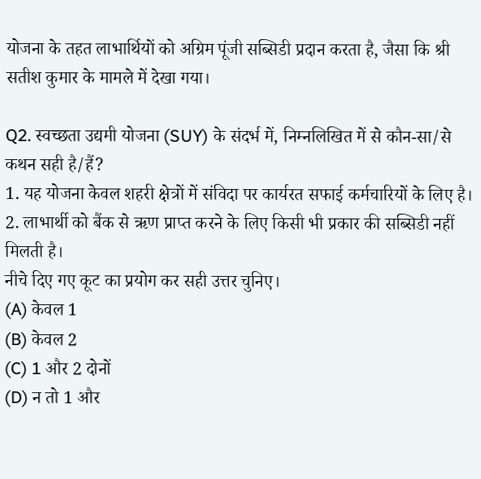योजना के तहत लाभार्थियों को अग्रिम पूंजी सब्सिडी प्रदान करता है, जैसा कि श्री सतीश कुमार के मामले में देखा गया।

Q2. स्वच्छता उद्यमी योजना (SUY) के संदर्भ में, निम्नलिखित में से कौन-सा/से कथन सही है/हैं?
1. यह योजना केवल शहरी क्षेत्रों में संविदा पर कार्यरत सफाई कर्मचारियों के लिए है।
2. लाभार्थी को बैंक से ऋण प्राप्त करने के लिए किसी भी प्रकार की सब्सिडी नहीं मिलती है।
नीचे दिए गए कूट का प्रयोग कर सही उत्तर चुनिए।
(A) केवल 1
(B) केवल 2
(C) 1 और 2 दोनों
(D) न तो 1 और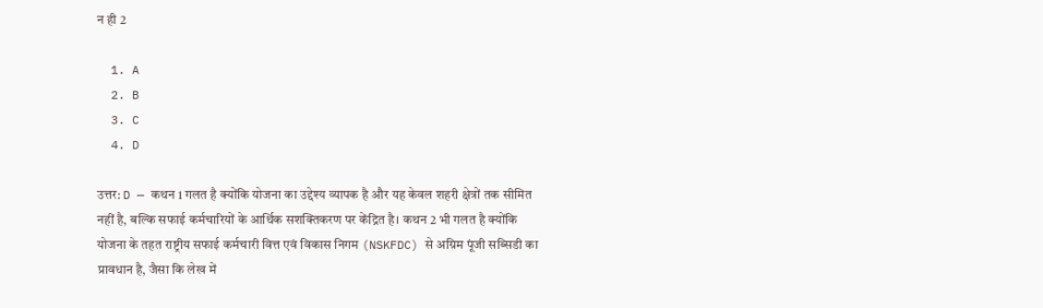न ही 2

  1. A
  2. B
  3. C
  4. D

उत्तर: D — कथन 1 गलत है क्योंकि योजना का उद्देश्य व्यापक है और यह केवल शहरी क्षेत्रों तक सीमित नहीं है, बल्कि सफाई कर्मचारियों के आर्थिक सशक्तिकरण पर केंद्रित है। कथन 2 भी गलत है क्योंकि योजना के तहत राष्ट्रीय सफाई कर्मचारी वित्त एवं विकास निगम (NSKFDC) से अग्रिम पूंजी सब्सिडी का प्रावधान है, जैसा कि लेख में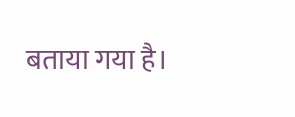बताया गया है।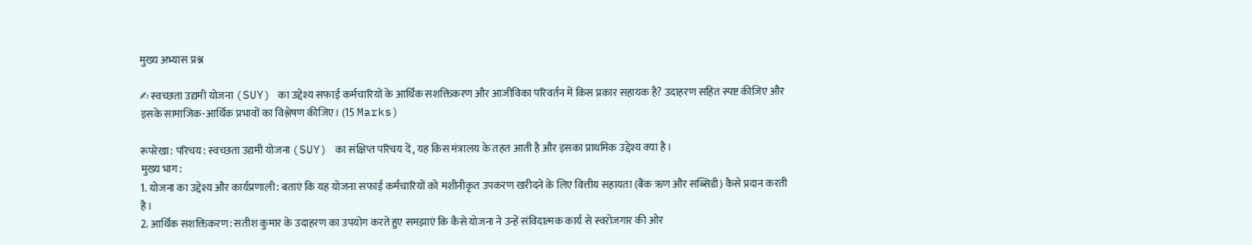मुख्य अभ्यास प्रश्न

✍ स्वच्छता उद्यमी योजना (SUY) का उद्देश्य सफाई कर्मचारियों के आर्थिक सशक्तिकरण और आजीविका परिवर्तन में किस प्रकार सहायक है? उदाहरण सहित स्पष्ट कीजिए और इसके सामाजिक-आर्थिक प्रभावों का विश्लेषण कीजिए। (15 Marks)

रूपरेखा: परिचय: स्वच्छता उद्यमी योजना (SUY) का संक्षिप्त परिचय दें, यह किस मंत्रालय के तहत आती है और इसका प्राथमिक उद्देश्य क्या है।
मुख्य भाग:
1. योजना का उद्देश्य और कार्यप्रणाली: बताएं कि यह योजना सफाई कर्मचारियों को मशीनीकृत उपकरण खरीदने के लिए वित्तीय सहायता (बैंक ऋण और सब्सिडी) कैसे प्रदान करती है।
2. आर्थिक सशक्तिकरण: सतीश कुमार के उदाहरण का उपयोग करते हुए समझाएं कि कैसे योजना ने उन्हें संविदात्मक कार्य से स्वरोजगार की ओर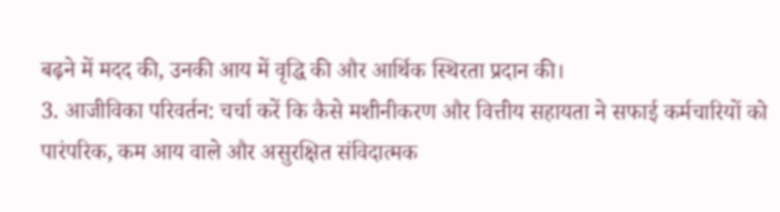बढ़ने में मदद की, उनकी आय में वृद्धि की और आर्थिक स्थिरता प्रदान की।
3. आजीविका परिवर्तन: चर्चा करें कि कैसे मशीनीकरण और वित्तीय सहायता ने सफाई कर्मचारियों को पारंपरिक, कम आय वाले और असुरक्षित संविदात्मक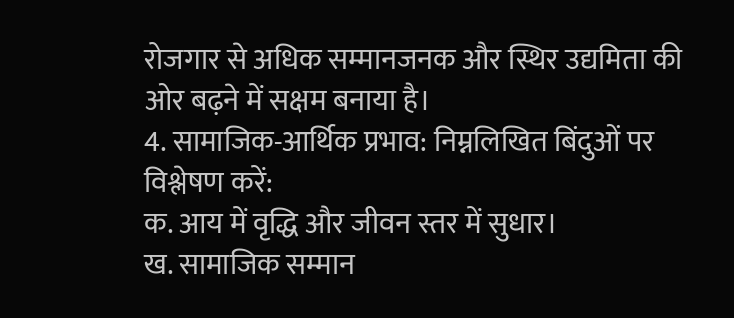रोजगार से अधिक सम्मानजनक और स्थिर उद्यमिता की ओर बढ़ने में सक्षम बनाया है।
4. सामाजिक-आर्थिक प्रभाव: निम्नलिखित बिंदुओं पर विश्लेषण करें:
क. आय में वृद्धि और जीवन स्तर में सुधार।
ख. सामाजिक सम्मान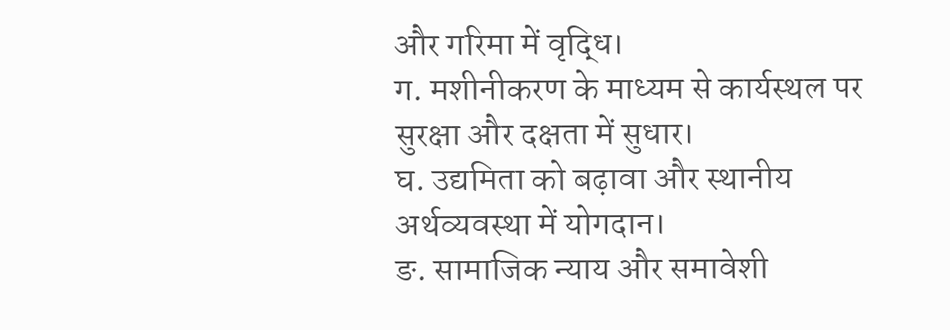और गरिमा में वृद्धि।
ग. मशीनीकरण के माध्यम से कार्यस्थल पर सुरक्षा और दक्षता में सुधार।
घ. उद्यमिता को बढ़ावा और स्थानीय अर्थव्यवस्था में योगदान।
ङ. सामाजिक न्याय और समावेशी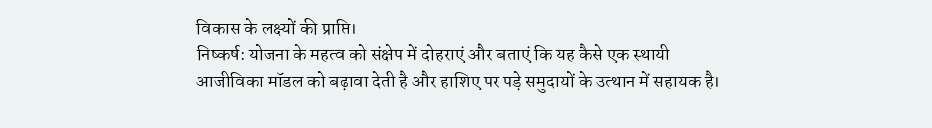विकास के लक्ष्यों की प्राप्ति।
निष्कर्ष: योजना के महत्व को संक्षेप में दोहराएं और बताएं कि यह कैसे एक स्थायी आजीविका मॉडल को बढ़ावा देती है और हाशिए पर पड़े समुदायों के उत्थान में सहायक है।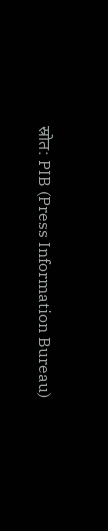स्रोत: PIB (Press Information Bureau)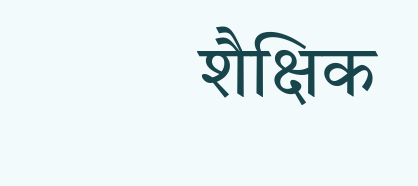शैक्षिक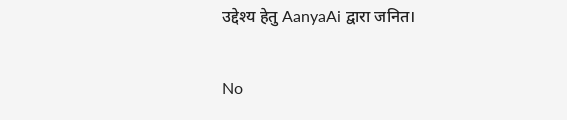उद्देश्य हेतु AanyaAi द्वारा जनित।

No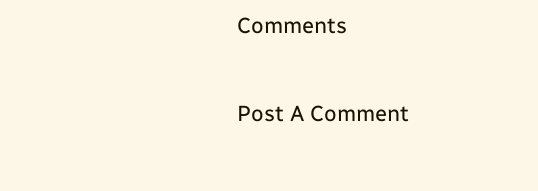Comments

Post A Comment